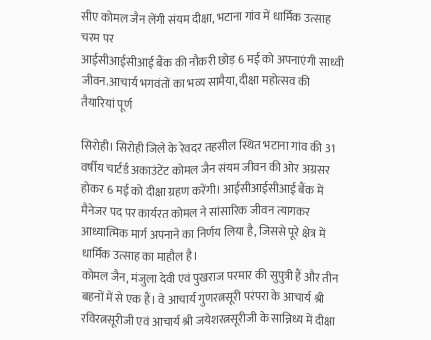सीए कोमल जैन लेंगी संयम दीक्षा, भटाना गांव में धार्मिक उत्साह चरम पर
आईसीआईसीआई बैंक की नौकरी छोड़ 6 मई को अपनाएंगी साध्वी जीवन.आचार्य भगवंतों का भव्य सामैया, दीक्षा महोत्सव की तैयारियां पूर्ण

सिरोही। सिरोही जिले के रेवदर तहसील स्थित भटाना गांव की 31 वर्षीय चार्टर्ड अकाउंटेंट कोमल जैन संयम जीवन की ओर अग्रसर होकर 6 मई को दीक्षा ग्रहण करेंगी। आईसीआईसीआई बैंक में मैनेजर पद पर कार्यरत कोमल ने सांसारिक जीवन त्यागकर आध्यात्मिक मार्ग अपनाने का निर्णय लिया है, जिससे पूरे क्षेत्र में धार्मिक उत्साह का माहौल है।
कोमल जैन, मंजुला देवी एवं पुखराज परमार की सुपुत्री हैं और तीन बहनों में से एक हैं। वे आचार्य गुणरत्नसूरी परंपरा के आचार्य श्री रविरत्नसूरीजी एवं आचार्य श्री जयेशरत्नसूरीजी के सान्निध्य में दीक्षा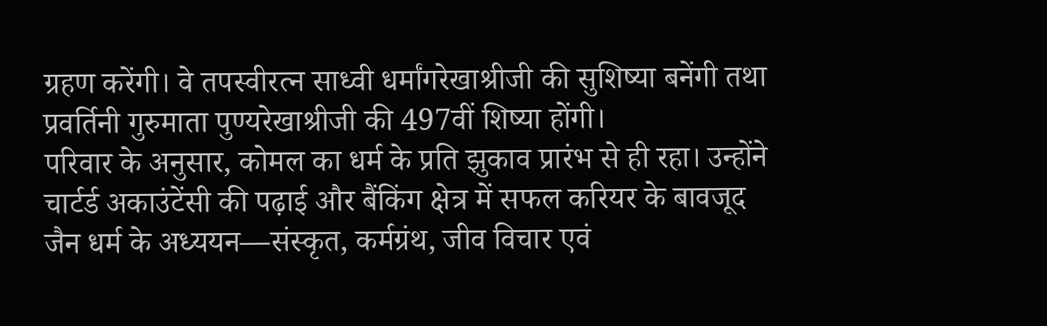ग्रहण करेंगी। वे तपस्वीरत्न साध्वी धर्मांगरेखाश्रीजी की सुशिष्या बनेंगी तथा प्रवर्तिनी गुरुमाता पुण्यरेखाश्रीजी की 497वीं शिष्या होंगी।
परिवार के अनुसार, कोमल का धर्म के प्रति झुकाव प्रारंभ से ही रहा। उन्होंने चार्टर्ड अकाउंटेंसी की पढ़ाई और बैंकिंग क्षेत्र में सफल करियर के बावजूद जैन धर्म के अध्ययन—संस्कृत, कर्मग्रंथ, जीव विचार एवं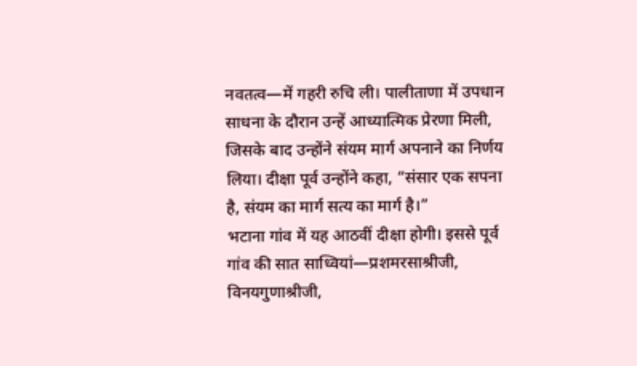नवतत्व—में गहरी रुचि ली। पालीताणा में उपधान साधना के दौरान उन्हें आध्यात्मिक प्रेरणा मिली, जिसके बाद उन्होंने संयम मार्ग अपनाने का निर्णय लिया। दीक्षा पूर्व उन्होंने कहा, “संसार एक सपना है, संयम का मार्ग सत्य का मार्ग है।”
भटाना गांव में यह आठवीं दीक्षा होगी। इससे पूर्व गांव की सात साध्वियां—प्रशमरसाश्रीजी, विनयगुणाश्रीजी,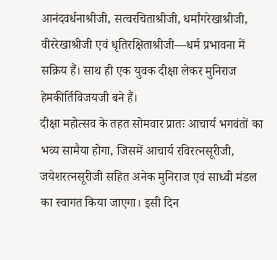आनंदवर्धनाश्रीजी, सत्वरचिताश्रीजी, धर्मांगरेखाश्रीजी, वीररेखाश्रीजी एवं धृतिरक्षिताश्रीजी—धर्म प्रभावना में सक्रिय हैं। साथ ही एक युवक दीक्षा लेकर मुनिराज हेमकीर्तिविजयजी बने हैं।
दीक्षा महोत्सव के तहत सोमवार प्रातः आचार्य भगवंतों का भव्य सामैया होगा, जिसमें आचार्य रविरत्नसूरीजी, जयेशरत्नसूरीजी सहित अनेक मुनिराज एवं साध्वी मंडल का स्वागत किया जाएगा। इसी दिन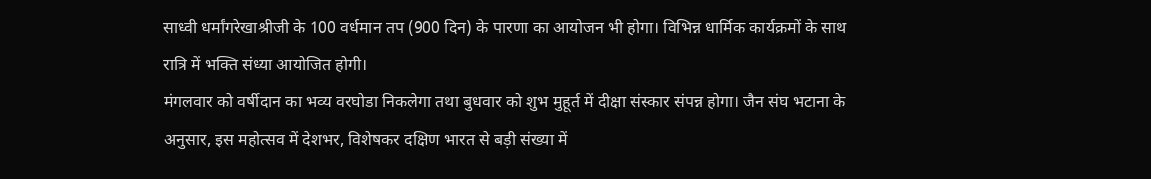साध्वी धर्मांगरेखाश्रीजी के 100 वर्धमान तप (900 दिन) के पारणा का आयोजन भी होगा। विभिन्न धार्मिक कार्यक्रमों के साथ रात्रि में भक्ति संध्या आयोजित होगी।
मंगलवार को वर्षीदान का भव्य वरघोडा निकलेगा तथा बुधवार को शुभ मुहूर्त में दीक्षा संस्कार संपन्न होगा। जैन संघ भटाना के अनुसार, इस महोत्सव में देशभर, विशेषकर दक्षिण भारत से बड़ी संख्या में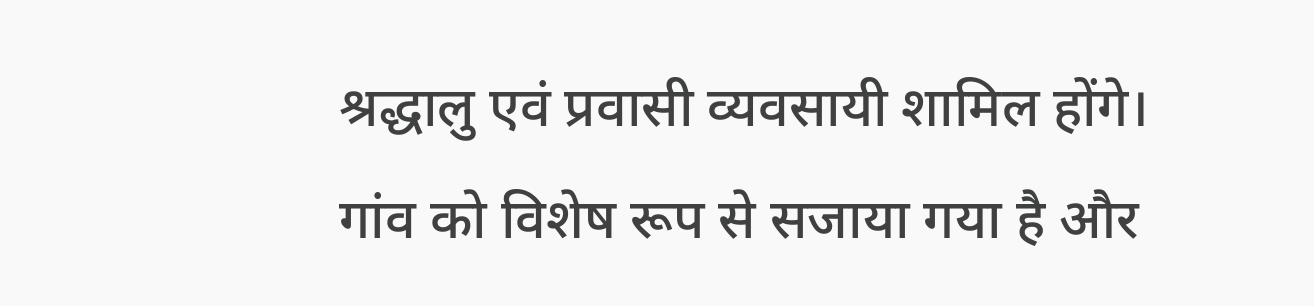श्रद्धालु एवं प्रवासी व्यवसायी शामिल होंगे। गांव को विशेष रूप से सजाया गया है और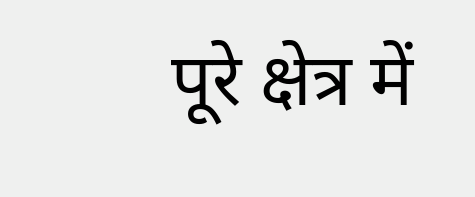पूरे क्षेत्र में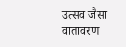उत्सव जैसा वातावरण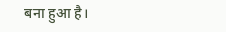बना हुआ है।